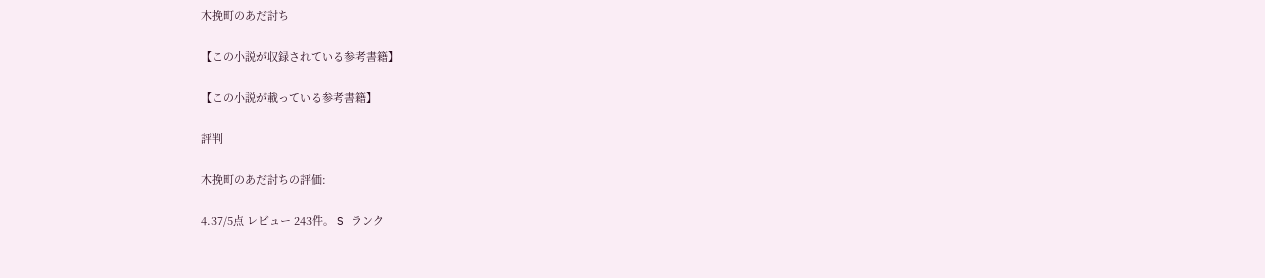木挽町のあだ討ち

【この小説が収録されている参考書籍】

【この小説が載っている参考書籍】

評判

木挽町のあだ討ちの評価:

4.37/5点 レビュー 243件。 S ランク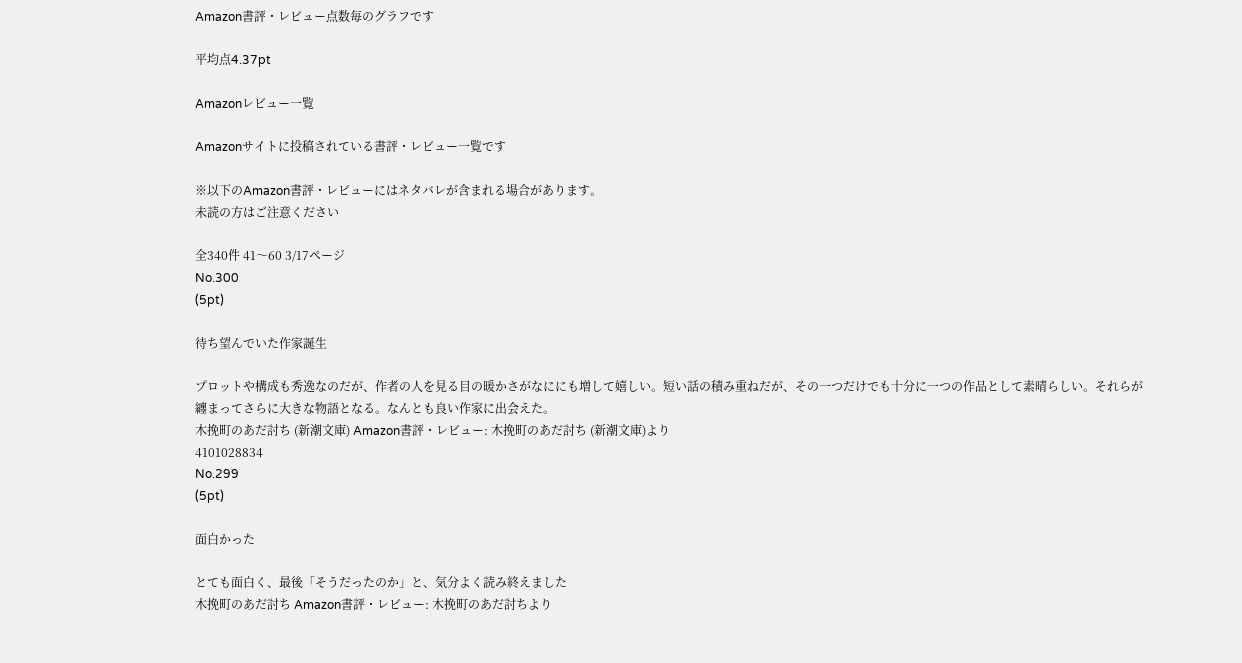Amazon書評・レビュー点数毎のグラフです

平均点4.37pt

Amazonレビュー一覧

Amazonサイトに投稿されている書評・レビュー一覧です

※以下のAmazon書評・レビューにはネタバレが含まれる場合があります。
未読の方はご注意ください

全340件 41〜60 3/17ページ
No.300
(5pt)

待ち望んでいた作家誕生

プロットや構成も秀逸なのだが、作者の人を見る目の暖かさがなににも増して嬉しい。短い話の積み重ねだが、その一つだけでも十分に一つの作品として素晴らしい。それらが纏まってさらに大きな物語となる。なんとも良い作家に出会えた。
木挽町のあだ討ち (新潮文庫) Amazon書評・レビュー: 木挽町のあだ討ち (新潮文庫)より
4101028834
No.299
(5pt)

面白かった

とても面白く、最後「そうだったのか」と、気分よく読み終えました
木挽町のあだ討ち Amazon書評・レビュー: 木挽町のあだ討ちより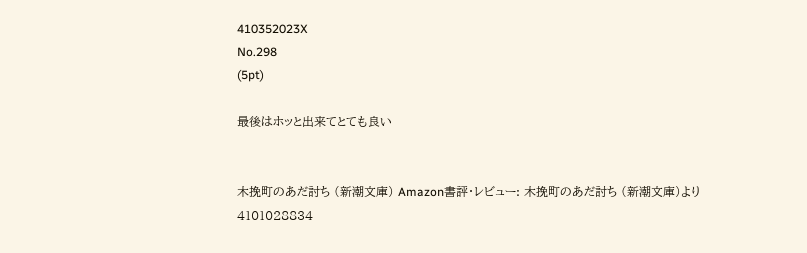410352023X
No.298
(5pt)

最後はホッと出来てとても良い


木挽町のあだ討ち (新潮文庫) Amazon書評・レビュー: 木挽町のあだ討ち (新潮文庫)より
4101028834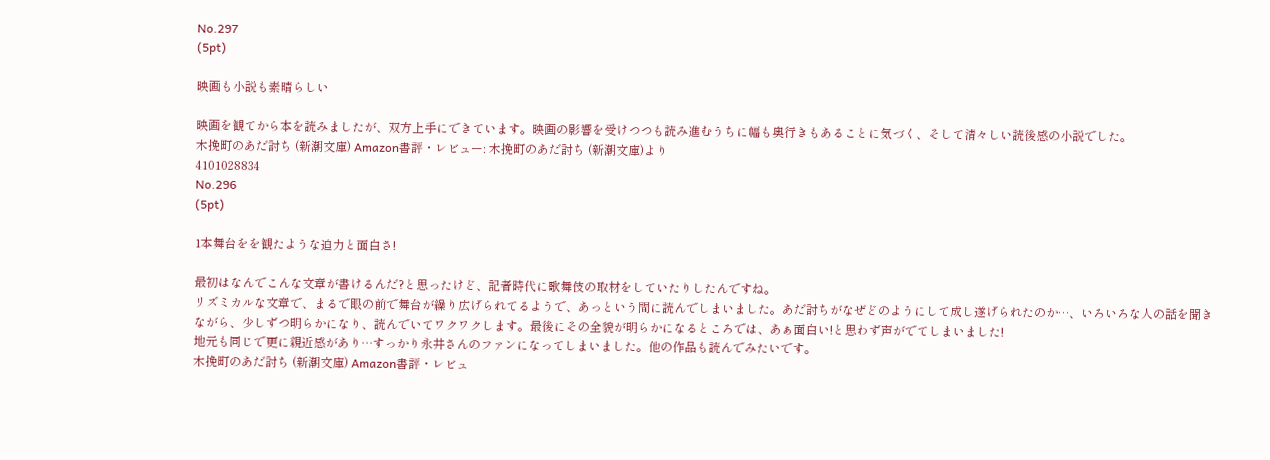No.297
(5pt)

映画も小説も素晴らしい

映画を観てから本を読みましたが、双方上手にできています。映画の影響を受けつつも読み進むうちに幅も奥行きもあることに気づく、そして清々しい読後感の小説でした。
木挽町のあだ討ち (新潮文庫) Amazon書評・レビュー: 木挽町のあだ討ち (新潮文庫)より
4101028834
No.296
(5pt)

1本舞台をを観たような迫力と面白さ!

最初はなんでこんな文章が書けるんだ?と思ったけど、記者時代に歌舞伎の取材をしていたりしたんですね。
リズミカルな文章で、まるで眼の前で舞台が繰り広げられてるようで、あっという間に読んでしまいました。あだ討ちがなぜどのようにして成し遂げられたのか…、いろいろな人の話を聞きながら、少しずつ明らかになり、読んでいてワクワクします。最後にその全貌が明らかになるところでは、あぁ面白い!と思わず声がでてしまいました!
地元も同じで更に親近感があり…すっかり永井さんのファンになってしまいました。他の作品も読んでみたいです。
木挽町のあだ討ち (新潮文庫) Amazon書評・レビュ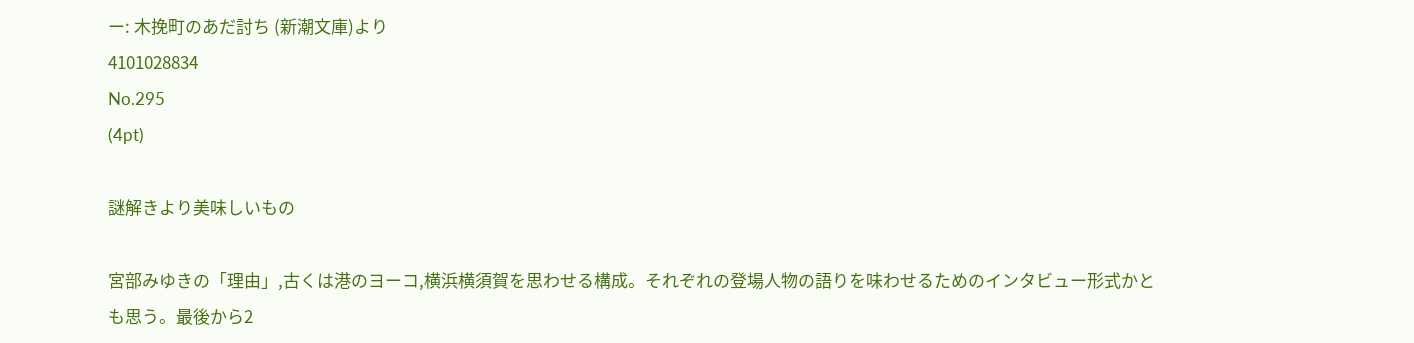ー: 木挽町のあだ討ち (新潮文庫)より
4101028834
No.295
(4pt)

謎解きより美味しいもの

宮部みゆきの「理由」,古くは港のヨーコ,横浜横須賀を思わせる構成。それぞれの登場人物の語りを味わせるためのインタビュー形式かとも思う。最後から2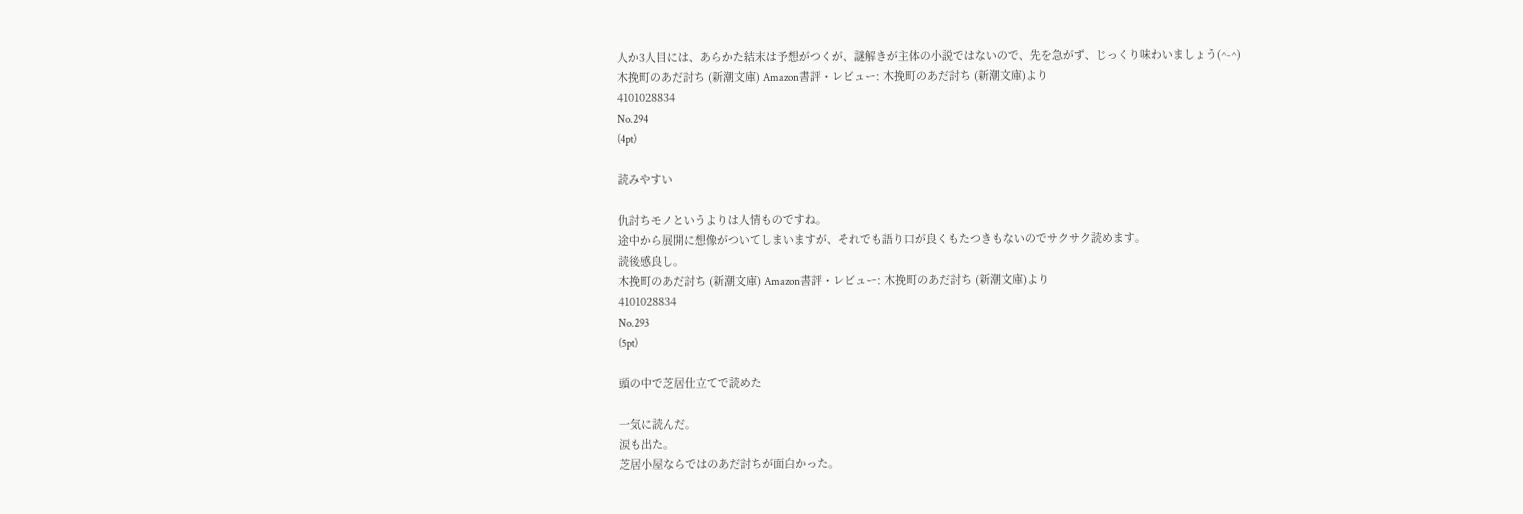人か3人目には、あらかた結末は予想がつくが、謎解きが主体の小説ではないので、先を急がず、じっくり味わいましょう(^-^)
木挽町のあだ討ち (新潮文庫) Amazon書評・レビュー: 木挽町のあだ討ち (新潮文庫)より
4101028834
No.294
(4pt)

読みやすい

仇討ちモノというよりは人情ものですね。
途中から展開に想像がついてしまいますが、それでも語り口が良くもたつきもないのでサクサク読めます。
読後感良し。
木挽町のあだ討ち (新潮文庫) Amazon書評・レビュー: 木挽町のあだ討ち (新潮文庫)より
4101028834
No.293
(5pt)

頭の中で芝居仕立てで読めた

一気に読んだ。
涙も出た。
芝居小屋ならではのあだ討ちが面白かった。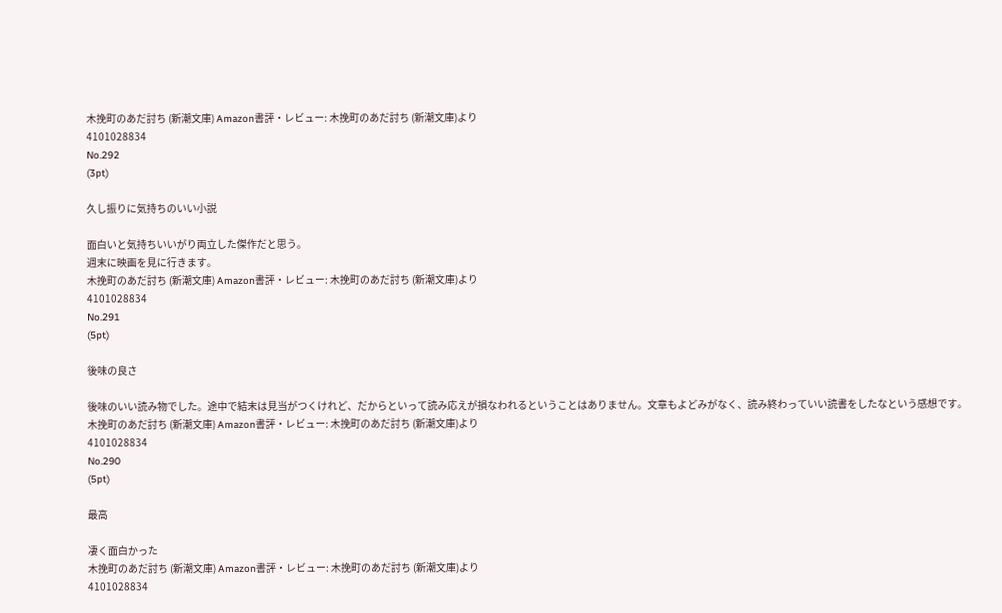木挽町のあだ討ち (新潮文庫) Amazon書評・レビュー: 木挽町のあだ討ち (新潮文庫)より
4101028834
No.292
(3pt)

久し振りに気持ちのいい小説

面白いと気持ちいいがり両立した傑作だと思う。
週末に映画を見に行きます。
木挽町のあだ討ち (新潮文庫) Amazon書評・レビュー: 木挽町のあだ討ち (新潮文庫)より
4101028834
No.291
(5pt)

後味の良さ

後味のいい読み物でした。途中で結末は見当がつくけれど、だからといって読み応えが損なわれるということはありません。文章もよどみがなく、読み終わっていい読書をしたなという感想です。
木挽町のあだ討ち (新潮文庫) Amazon書評・レビュー: 木挽町のあだ討ち (新潮文庫)より
4101028834
No.290
(5pt)

最高

凄く面白かった
木挽町のあだ討ち (新潮文庫) Amazon書評・レビュー: 木挽町のあだ討ち (新潮文庫)より
4101028834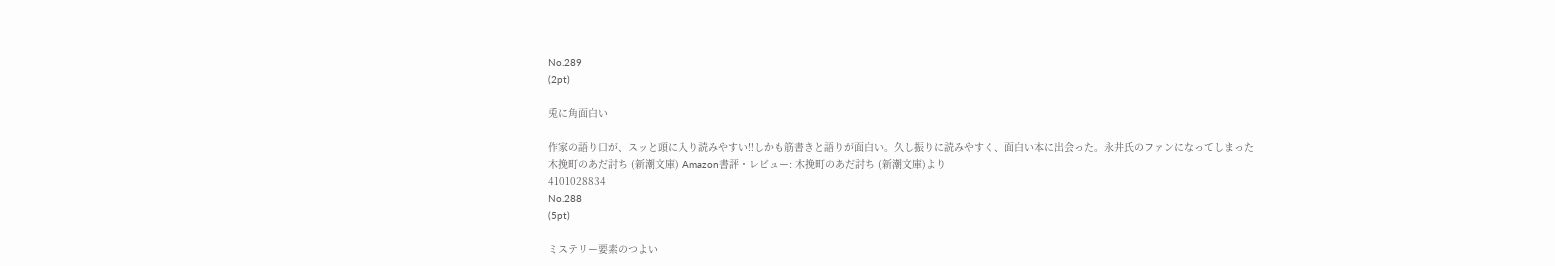No.289
(2pt)

兎に角面白い

作家の語り口が、スッと頭に入り読みやすい‼しかも筋書きと語りが面白い。久し振りに読みやすく、面白い本に出会った。永井氏のファンになってしまった
木挽町のあだ討ち (新潮文庫) Amazon書評・レビュー: 木挽町のあだ討ち (新潮文庫)より
4101028834
No.288
(5pt)

ミステリー要素のつよい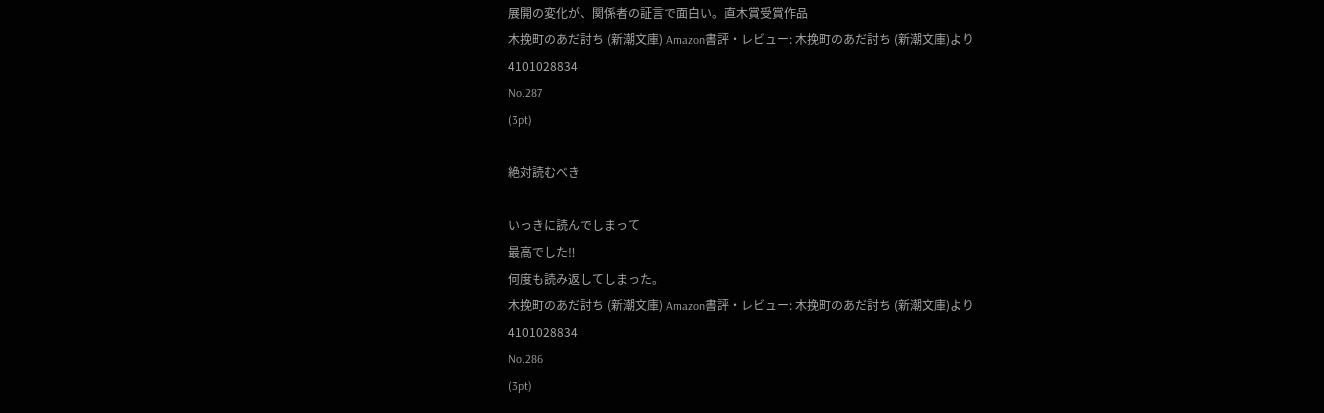展開の変化が、関係者の証言で面白い。直木賞受賞作品
木挽町のあだ討ち (新潮文庫) Amazon書評・レビュー: 木挽町のあだ討ち (新潮文庫)より
4101028834
No.287
(3pt)

絶対読むべき

いっきに読んでしまって
最高でした‼
何度も読み返してしまった。
木挽町のあだ討ち (新潮文庫) Amazon書評・レビュー: 木挽町のあだ討ち (新潮文庫)より
4101028834
No.286
(3pt)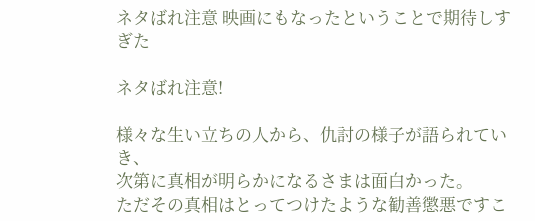ネタばれ注意 映画にもなったということで期待しすぎた

ネタばれ注意!

様々な生い立ちの人から、仇討の様子が語られていき、
次第に真相が明らかになるさまは面白かった。
ただその真相はとってつけたような勧善懲悪ですこ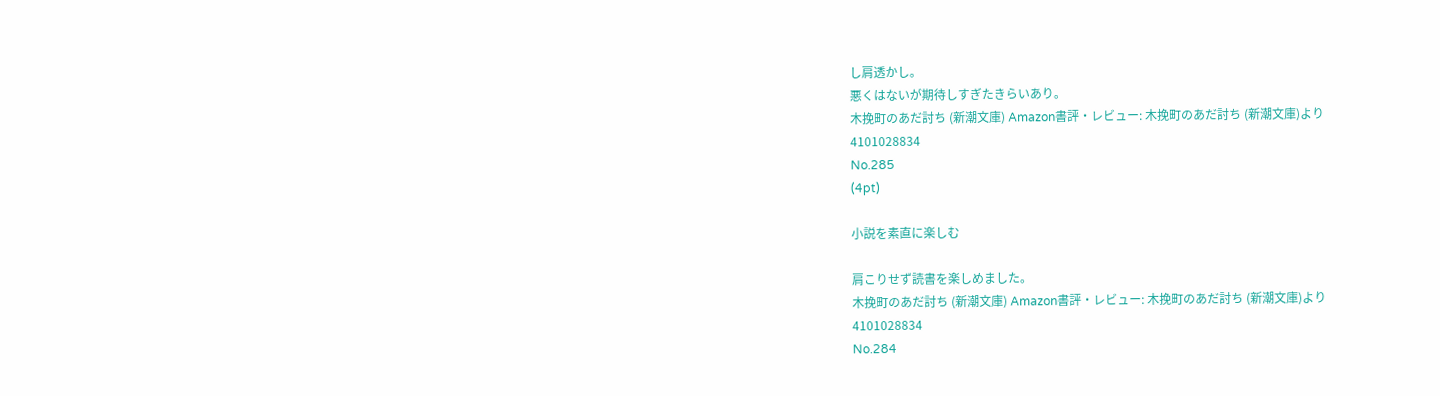し肩透かし。
悪くはないが期待しすぎたきらいあり。
木挽町のあだ討ち (新潮文庫) Amazon書評・レビュー: 木挽町のあだ討ち (新潮文庫)より
4101028834
No.285
(4pt)

小説を素直に楽しむ

肩こりせず読書を楽しめました。
木挽町のあだ討ち (新潮文庫) Amazon書評・レビュー: 木挽町のあだ討ち (新潮文庫)より
4101028834
No.284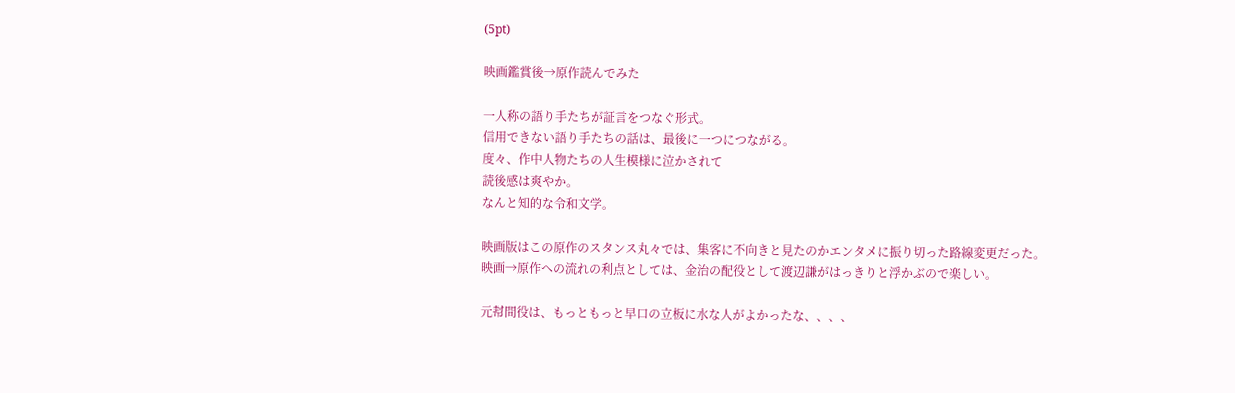(5pt)

映画鑑賞後→原作読んでみた

一人称の語り手たちが証言をつなぐ形式。
信用できない語り手たちの話は、最後に一つにつながる。
度々、作中人物たちの人生模様に泣かされて
読後感は爽やか。
なんと知的な令和文学。

映画版はこの原作のスタンス丸々では、集客に不向きと見たのかエンタメに振り切った路線変更だった。
映画→原作への流れの利点としては、金治の配役として渡辺謙がはっきりと浮かぶので楽しい。

元幇間役は、もっともっと早口の立板に水な人がよかったな、、、、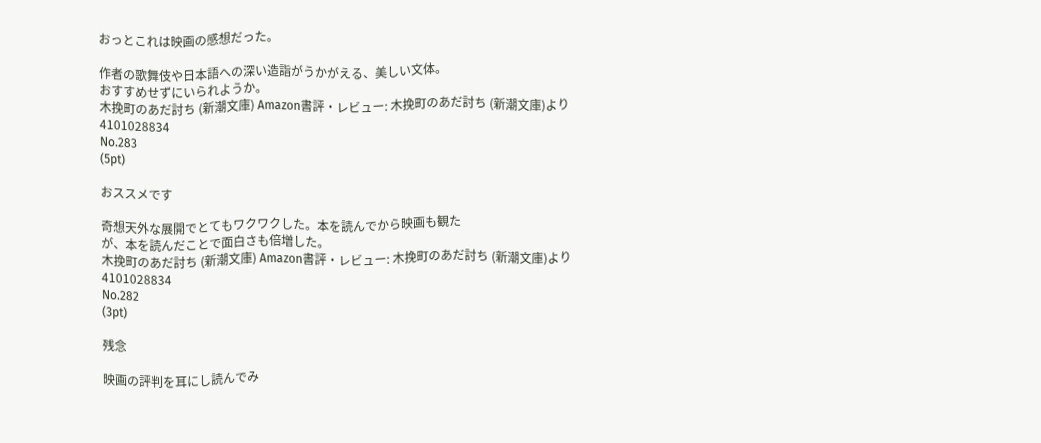おっとこれは映画の感想だった。

作者の歌舞伎や日本語への深い造詣がうかがえる、美しい文体。
おすすめせずにいられようか。
木挽町のあだ討ち (新潮文庫) Amazon書評・レビュー: 木挽町のあだ討ち (新潮文庫)より
4101028834
No.283
(5pt)

おススメです

奇想天外な展開でとてもワクワクした。本を読んでから映画も観た
が、本を読んだことで面白さも倍増した。
木挽町のあだ討ち (新潮文庫) Amazon書評・レビュー: 木挽町のあだ討ち (新潮文庫)より
4101028834
No.282
(3pt)

残念

映画の評判を耳にし読んでみ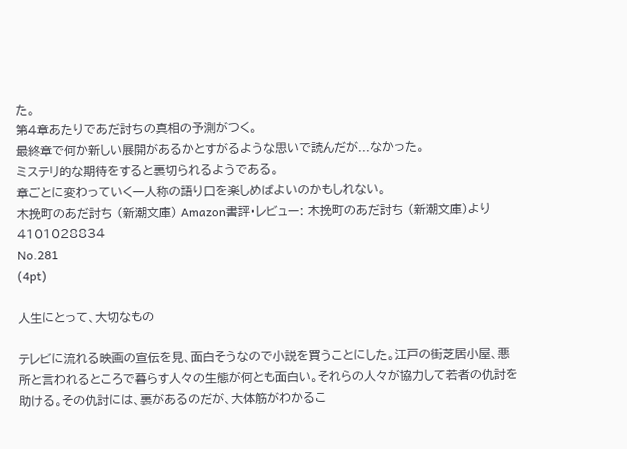た。
第4章あたりであだ討ちの真相の予測がつく。
最終章で何か新しい展開があるかとすがるような思いで読んだが...なかった。
ミステリ的な期待をすると裏切られるようである。
章ごとに変わっていく一人称の語り口を楽しめばよいのかもしれない。
木挽町のあだ討ち (新潮文庫) Amazon書評・レビュー: 木挽町のあだ討ち (新潮文庫)より
4101028834
No.281
(4pt)

人生にとって、大切なもの

テレビに流れる映画の宣伝を見、面白そうなので小説を買うことにした。江戸の街芝居小屋、悪所と言われるところで暮らす人々の生態が何とも面白い。それらの人々が協力して若者の仇討を助ける。その仇討には、裏があるのだが、大体筋がわかるこ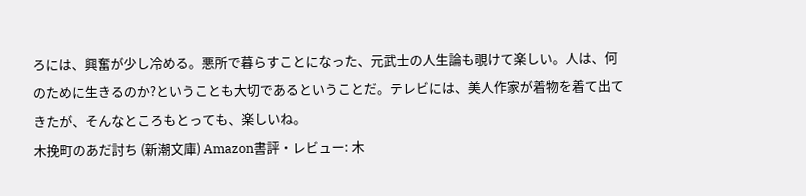ろには、興奮が少し冷める。悪所で暮らすことになった、元武士の人生論も覗けて楽しい。人は、何のために生きるのか?ということも大切であるということだ。テレビには、美人作家が着物を着て出てきたが、そんなところもとっても、楽しいね。
木挽町のあだ討ち (新潮文庫) Amazon書評・レビュー: 木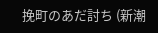挽町のあだ討ち (新潮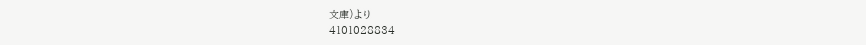文庫)より
4101028834